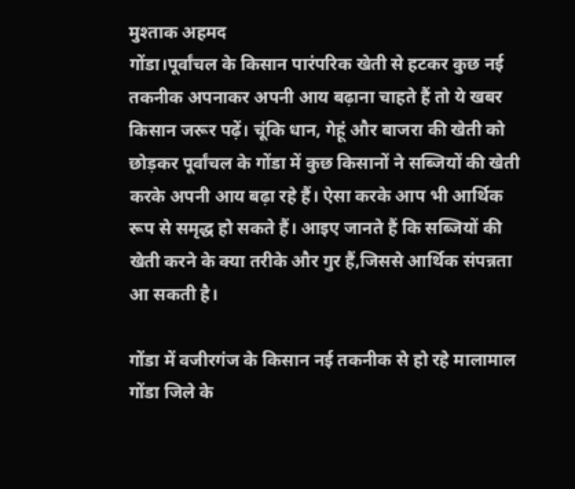मुश्ताक अहमद
गोंडा।पूर्वांचल के किसान पारंपरिक खेती से हटकर कुछ नई तकनीक अपनाकर अपनी आय बढ़ाना चाहते हैं तो ये खबर किसान जरूर पढ़ें। चूंकि धान, गेहूं और बाजरा की खेती को छोड़कर पूर्वांचल के गोंडा में कुछ किसानों ने सब्जियों की खेती करके अपनी आय बढ़ा रहे हैं। ऐसा करके आप भी आर्थिक रूप से समृद्ध हो सकते हैं। आइए जानते हैं कि सब्जियों की खेती करने के क्या तरीके और गुर हैं,जिससे आर्थिक संपन्नता आ सकती है।

गोंडा में वजीरगंज के किसान नई तकनीक से हो रहे मालामाल
गोंडा जिले के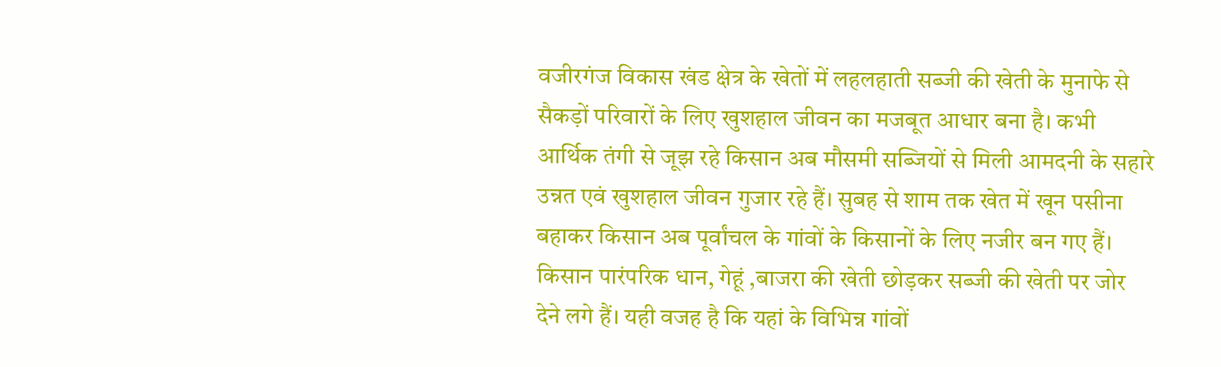वजीरगंज विकास खंड क्षेत्र के खेतों में लहलहाती सब्जी की खेती के मुनाफे से सैकड़ों परिवारों के लिए खुशहाल जीवन का मजबूत आधार बना है। कभी आर्थिक तंगी से जूझ रहे किसान अब मौसमी सब्जियों से मिली आमदनी के सहारे उन्नत एवं खुशहाल जीवन गुजार रहे हैं। सुबह से शाम तक खेत में खून पसीना बहाकर किसान अब पूर्वांचल के गांवों के किसानों के लिए नजीर बन गए हैं। किसान पारंपरिक धान, गेहूं ,बाजरा की खेती छोड़कर सब्जी की खेती पर जोर देने लगे हैं। यही वजह है कि यहां के विभिन्न गांवों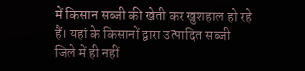में किसान सब्जी की खेती कर खुशहाल हो रहे हैं। यहां के किसानों द्वारा उत्पादित सब्जी जिले में ही नहीं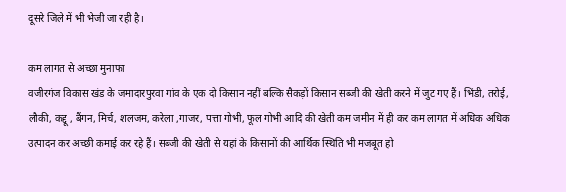दूसरे जिले में भी भेजी जा रही है।

कम लागत से अच्छा मुनाफा
वजीरगंज विकास खंड के जमादारपुरवा गांव के एक दो किसान नहीं बल्कि सैकड़ों किसान सब्जी की खेती करने में जुट गए हैं। भिंडी, तरोई, लौकी, कद्दू , बैंगन, मिर्च, शलजम, करेला ,गाजर, पत्ता गोभी, फूल गोभी आदि की खेती कम जमीन में ही कर कम लागत में अधिक अधिक उत्पादन कर अच्छी कमाई कर रहे हैं। सब्जी की खेती से यहां के किसानों की आर्थिक स्थिति भी मजबूत हो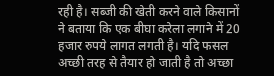रही है। सब्जी की खेती करने वाले किसानों ने बताया कि एक बीघा करेला लगाने में 20 हजार रुपये लागत लगती है। यदि फसल अच्छी तरह से तैयार हो जाती है तो अच्छा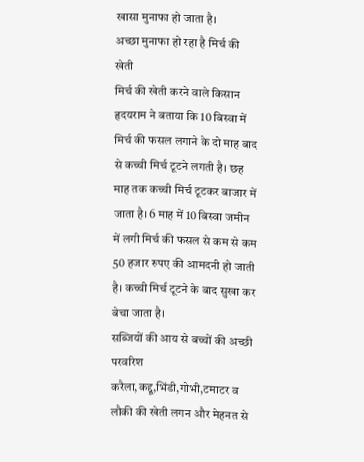खासा मुनाफा हो जाता है।
अच्छा मुनाफा हो रहा है मिर्च की खेती
मिर्च की खेती करने वाले किसान हृदयराम ने बताया कि 10 बिस्वा में मिर्च की फसल लगाने के दो माह बाद से कच्ची मिर्च टूटने लगती है। छह माह तक कच्ची मिर्च टूटकर बाजार में जाता है। 6 माह में 10 बिस्वा जमीन में लगी मिर्च की फसल से कम से कम 50 हजार रुपए की आमदनी हो जाती है। कच्ची मिर्च टूटने के बाद सुखा कर बेचा जाता है।
सब्जियों की आय से बच्चों की अच्छी परवरिश
करैला,कद्दू,भिंडी,गोभी,टमाटर व लौकी की खेती लगन और मेहनत से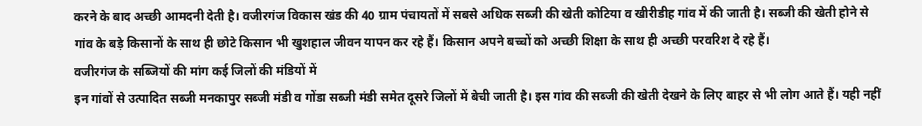करने के बाद अच्छी आमदनी देती है। वजीरगंज विकास खंड की 40 ग्राम पंचायतों में सबसे अधिक सब्जी की खेती कोटिया व खीरीडीह गांव में की जाती है। सब्जी की खेती होने से गांव के बड़े किसानों के साथ ही छोटे किसान भी खुशहाल जीवन यापन कर रहे हैं। किसान अपने बच्चों को अच्छी शिक्षा के साथ ही अच्छी परवरिश दे रहे हैं।
वजीरगंज के सब्जियों की मांग कई जिलों की मंडियों में
इन गांवों से उत्पादित सब्जी मनकापुर सब्जी मंडी व गोंडा सब्जी मंडी समेत दूसरे जिलों में बेची जाती है। इस गांव की सब्जी की खेती देखने के लिए बाहर से भी लोग आते हैं। यही नहीं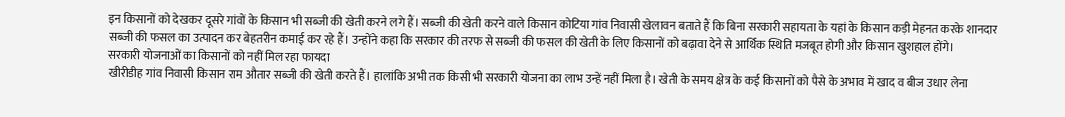इन किसानों को देखकर दूसरे गांवों के किसान भी सब्जी की खेती करने लगे हैं। सब्जी की खेती करने वाले किसान कोटिया गांव निवासी खेलावन बताते हैं कि बिना सरकारी सहायता के यहां के किसान कड़ी मेहनत करके शानदार सब्जी की फसल का उत्पादन कर बेहतरीन कमाई कर रहे हैं। उन्होंने कहा कि सरकार की तरफ से सब्जी की फसल की खेती के लिए किसानों को बढ़ावा देने से आर्थिक स्थिति मजबूत होगी और किसान खुशहाल होंगे।
सरकारी योजनाओं का किसानों को नहीं मिल रहा फायदा
खीरीडीह गांव निवासी किसान राम औतार सब्जी की खेती करते हैं। हालांकि अभी तक किसी भी सरकारी योजना का लाभ उन्हें नहीं मिला है। खेती के समय क्षेत्र के कई किसानों को पैसे के अभाव में खाद व बीज उधार लेना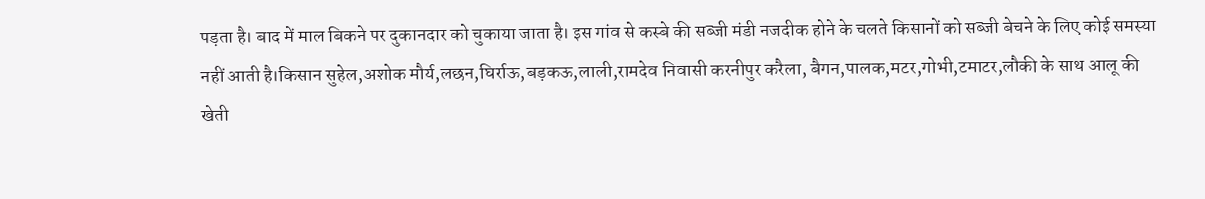पड़ता है। बाद में माल बिकने पर दुकानदार को चुकाया जाता है। इस गांव से कस्बे की सब्जी मंडी नजदीक होने के चलते किसानों को सब्जी बेचने के लिए कोई समस्या नहीं आती है।किसान सुहेल,अशोक मौर्य,लछन,घिर्राऊ,बड़कऊ,लाली,रामदेव निवासी करनीपुर करैला, बैगन,पालक,मटर,गोभी,टमाटर,लौकी के साथ आलू की खेती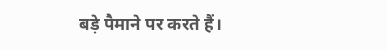बड़े पैमाने पर करते हैं।